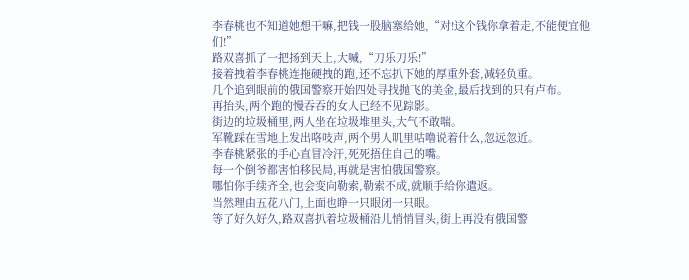李春桃也不知道她想干嘛,把钱一股脑塞给她,“对!这个钱你拿着走,不能便宜他们!”
路双喜抓了一把扬到天上,大喊,“刀乐刀乐!”
接着拽着李春桃连拖硬拽的跑,还不忘扒下她的厚重外套,减轻负重。
几个追到眼前的俄国警察开始四处寻找抛飞的美金,最后找到的只有卢布。
再抬头,两个跑的慢吞吞的女人已经不见踪影。
街边的垃圾桶里,两人坐在垃圾堆里头,大气不敢喘。
军靴踩在雪地上发出咯吱声,两个男人叽里咕噜说着什么,忽远忽近。
李春桃紧张的手心直冒冷汗,死死捂住自己的嘴。
每一个倒爷都害怕移民局,再就是害怕俄国警察。
哪怕你手续齐全,也会变向勒索,勒索不成,就顺手给你遣返。
当然理由五花八门,上面也睁一只眼闭一只眼。
等了好久好久,路双喜扒着垃圾桶沿儿悄悄冒头,街上再没有俄国警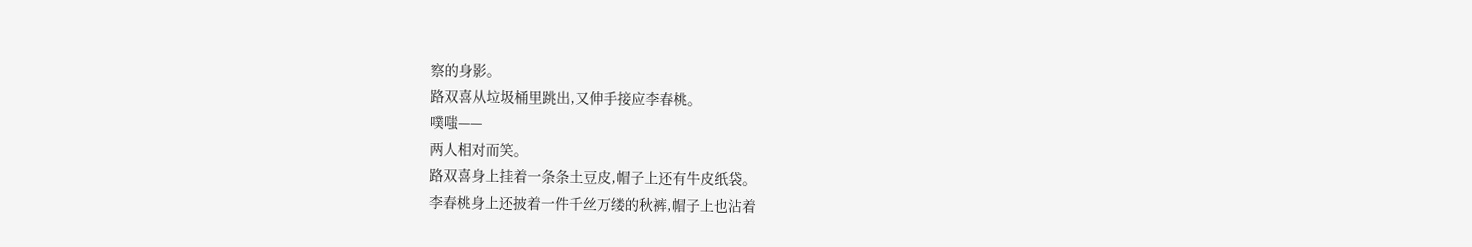察的身影。
路双喜从垃圾桶里跳出,又伸手接应李春桃。
噗嗤——
两人相对而笑。
路双喜身上挂着一条条土豆皮,帽子上还有牛皮纸袋。
李春桃身上还披着一件千丝万缕的秋裤,帽子上也沾着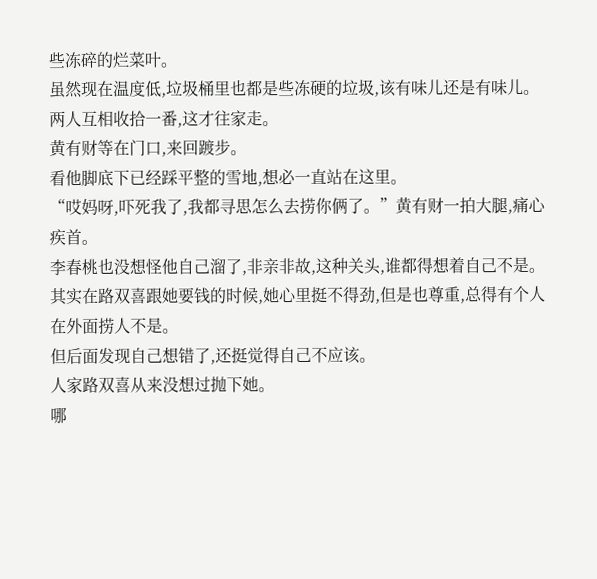些冻碎的烂菜叶。
虽然现在温度低,垃圾桶里也都是些冻硬的垃圾,该有味儿还是有味儿。
两人互相收拾一番,这才往家走。
黄有财等在门口,来回踱步。
看他脚底下已经踩平整的雪地,想必一直站在这里。
“哎妈呀,吓死我了,我都寻思怎么去捞你俩了。”黄有财一拍大腿,痛心疾首。
李春桃也没想怪他自己溜了,非亲非故,这种关头,谁都得想着自己不是。
其实在路双喜跟她要钱的时候,她心里挺不得劲,但是也尊重,总得有个人在外面捞人不是。
但后面发现自己想错了,还挺觉得自己不应该。
人家路双喜从来没想过抛下她。
哪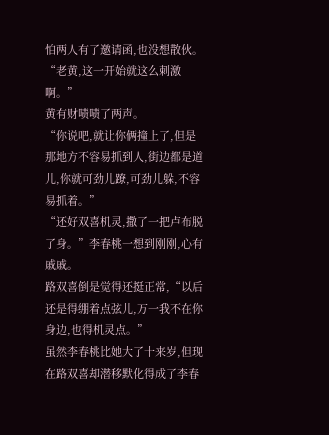怕两人有了邀请函,也没想散伙。
“老黄,这一开始就这么刺激啊。”
黄有财啧啧了两声。
“你说吧,就让你俩撞上了,但是那地方不容易抓到人,街边都是道儿,你就可劲儿蹽,可劲儿躲,不容易抓着。”
“还好双喜机灵,撒了一把卢布脱了身。”李春桃一想到刚刚,心有戚戚。
路双喜倒是觉得还挺正常,“以后还是得绷着点弦儿,万一我不在你身边,也得机灵点。”
虽然李春桃比她大了十来岁,但现在路双喜却潜移默化得成了李春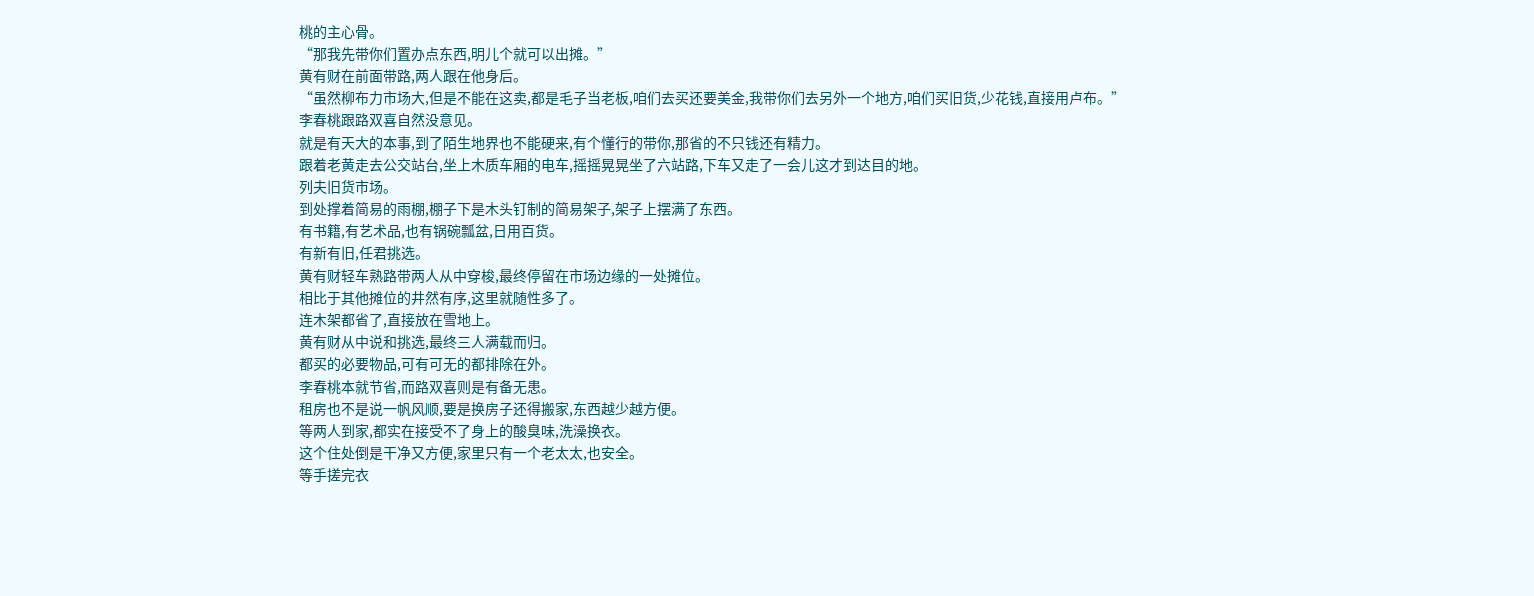桃的主心骨。
“那我先带你们置办点东西,明儿个就可以出摊。”
黄有财在前面带路,两人跟在他身后。
“虽然柳布力市场大,但是不能在这卖,都是毛子当老板,咱们去买还要美金,我带你们去另外一个地方,咱们买旧货,少花钱,直接用卢布。”
李春桃跟路双喜自然没意见。
就是有天大的本事,到了陌生地界也不能硬来,有个懂行的带你,那省的不只钱还有精力。
跟着老黄走去公交站台,坐上木质车厢的电车,摇摇晃晃坐了六站路,下车又走了一会儿这才到达目的地。
列夫旧货市场。
到处撑着简易的雨棚,棚子下是木头钉制的简易架子,架子上摆满了东西。
有书籍,有艺术品,也有锅碗瓢盆,日用百货。
有新有旧,任君挑选。
黄有财轻车熟路带两人从中穿梭,最终停留在市场边缘的一处摊位。
相比于其他摊位的井然有序,这里就随性多了。
连木架都省了,直接放在雪地上。
黄有财从中说和挑选,最终三人满载而归。
都买的必要物品,可有可无的都排除在外。
李春桃本就节省,而路双喜则是有备无患。
租房也不是说一帆风顺,要是换房子还得搬家,东西越少越方便。
等两人到家,都实在接受不了身上的酸臭味,洗澡换衣。
这个住处倒是干净又方便,家里只有一个老太太,也安全。
等手搓完衣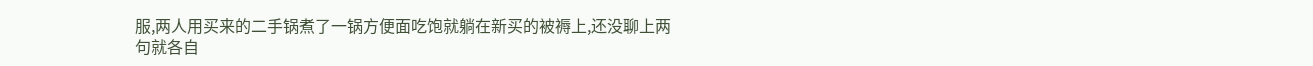服,两人用买来的二手锅煮了一锅方便面吃饱就躺在新买的被褥上,还没聊上两句就各自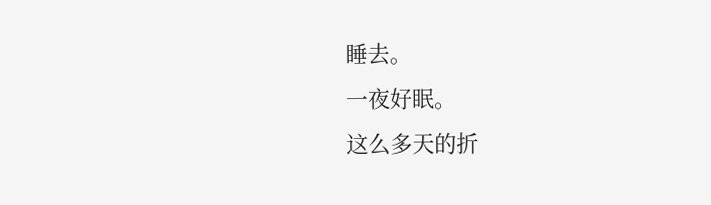睡去。
一夜好眠。
这么多天的折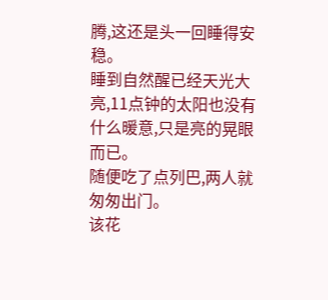腾,这还是头一回睡得安稳。
睡到自然醒已经天光大亮,11点钟的太阳也没有什么暖意,只是亮的晃眼而已。
随便吃了点列巴,两人就匆匆出门。
该花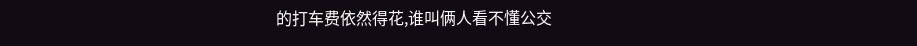的打车费依然得花,谁叫俩人看不懂公交